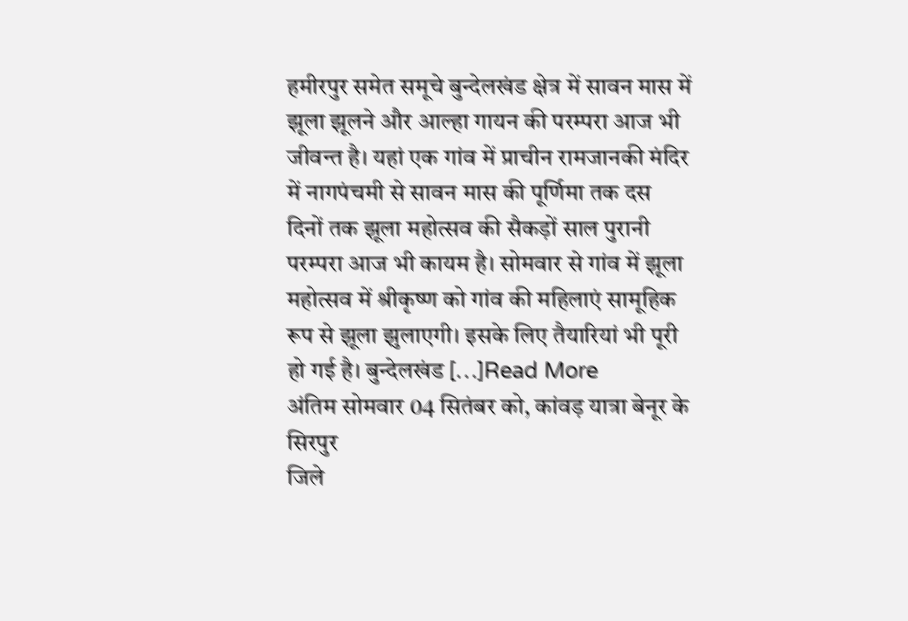हमीरपुर समेत समूचे बुन्देलखंड क्षेत्र में सावन मास में झूला झूलने और आल्हा गायन की परम्परा आज भी जीवन्त है। यहां एक गांव में प्राचीन रामजानकी मंदिर में नागपंचमी से सावन मास की पूर्णिमा तक दस दिनों तक झूला महोत्सव की सैकड़ों साल पुरानी परम्परा आज भी कायम है। सोमवार से गांव में झूला महोत्सव में श्रीकृष्ण को गांव की महिलाएं सामूहिक रूप से झूला झुलाएगी। इसके लिए तैयारियां भी पूरी हो गई है। बुन्देलखंड […]Read More
अंतिम सोमवार 04 सितंबर को, कांवड़ यात्रा बेनूर के सिरपुर
जिले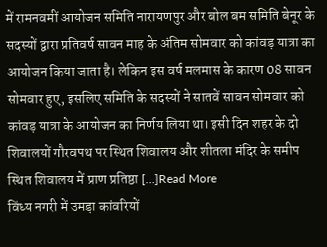में रामनवमीं आयोजन समिति नारायणपुर और बोल बम समिति बेनूर के सदस्यों द्वारा प्रतिवर्ष सावन माह के अंतिम सोमवार को कांवड़ यात्रा का आयोजन किया जाता है। लेकिन इस वर्ष मलमास के कारण 08 सावन सोमवार हुए, इसलिए समिति के सदस्यों ने सातवें सावन सोमवार को कांवड़ यात्रा के आयोजन का निर्णय लिया था। इसी दिन शहर के दो शिवालयों गौरवपथ पर स्थित शिवालय और शीतला मंदिर के समीप स्थित शिवालय में प्राण प्रतिष्ठा […]Read More
विंध्य नगरी में उमड़ा कांवरियों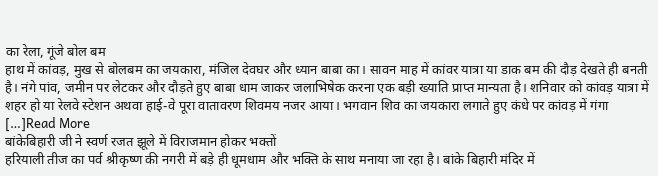का रेला, गूंजे बोल बम
हाथ में कांवड़, मुख से बोलबम का जयकारा, मंजिल देवघर और ध्यान बाबा का। सावन माह में कांवर यात्रा या डाक बम की दौड़ देखते ही बनती है। नंगे पांव, जमीन पर लेटकर और दौड़ते हुए बाबा धाम जाकर जलाभिषेक करना एक बड़ी ख्याति प्राप्त मान्यता है। शनिवार को कांवड़ यात्रा में शहर हो या रेलवे स्टेशन अथवा हाई-वे पूरा वातावरण शिवमय नजर आया। भगवान शिव का जयकारा लगाते हुए कंधे पर कांवड़ में गंगा […]Read More
बांकेबिहारी जी ने स्वर्ण रजत झूले में विराजमान होकर भक्तों
हरियाली तीज का पर्व श्रीकृष्ण की नगरी में बड़े ही धूमधाम और भक्ति के साथ मनाया जा रहा है। बांके बिहारी मंदिर में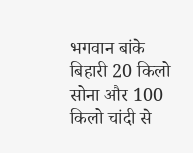भगवान बांके बिहारी 20 किलो सोना और 100 किलो चांदी से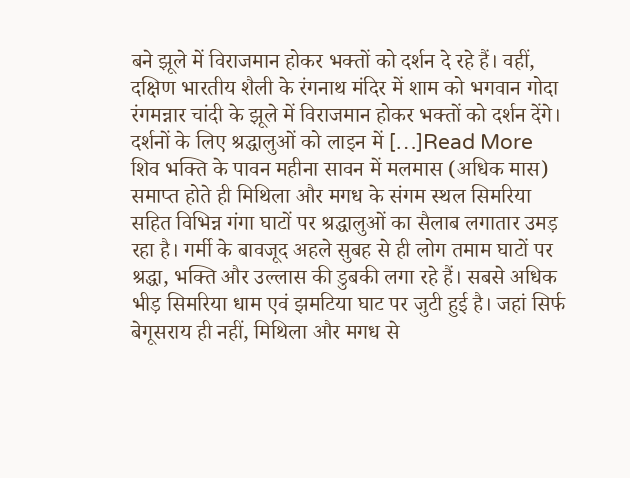बने झूले में विराजमान होकर भक्तों को दर्शन दे रहे हैं। वहीं, दक्षिण भारतीय शैली के रंगनाथ मंदिर में शाम को भगवान गोदा रंगमन्नार चांदी के झूले में विराजमान होकर भक्तों को दर्शन देंगे। दर्शनों के लिए श्रद्धालुओं को लाइन में […]Read More
शिव भक्ति के पावन महीना सावन में मलमास (अधिक मास) समाप्त होते ही मिथिला और मगध के संगम स्थल सिमरिया सहित विभिन्न गंगा घाटों पर श्रद्धालुओं का सैलाब लगातार उमड़ रहा है। गर्मी के बावजूद अहले सुबह से ही लोग तमाम घाटों पर श्रद्धा, भक्ति और उल्लास की डुबकी लगा रहे हैं। सबसे अधिक भीड़ सिमरिया धाम एवं झमटिया घाट पर जुटी हुई है। जहां सिर्फ बेगूसराय ही नहीं, मिथिला और मगध से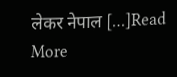लेकर नेपाल […]Read More